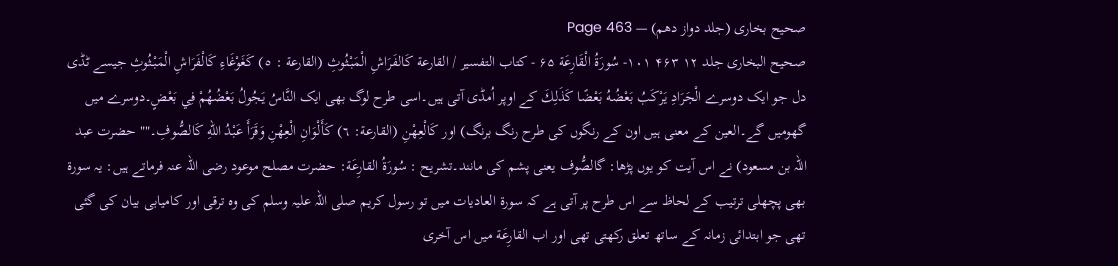صحیح بخاری (جلد دواز دھم) — Page 463
صحیح البخاری جلد ۱۲ ۴۶۳ ١٠١- سُورَةُ الْقَارِعَة ۶۵ - کتاب التفسير / القارعة كَالفَرَاشِ الْمَبْثُوثِ (القارعة : ٥) كَغَوْغَاءِ كَالْفَرَاشِ الْمَبْثُوثِ جیسے ٹڈی دل جو ایک دوسرے الْجَرَادِ يَرْكَبُ بَعْضُهُ بَعْضًا كَذَلِكَ کے اوپر اُمڈی آتی ہیں۔اسی طرح لوگ بھی ایک النَّاسُ يَجُولُ بَعْضُهُمْ فِي بَعْضٍ۔دوسرے میں گھومیں گے۔العین کے معنی ہیں اون کے رنگوں کی طرح رنگ برنگ) اور كَالْعِهْنِ (القارعة: ٦) كَأَلْوَانِ الْعِهْنِ وَقَرَأَ عَبْدُ اللهِ كَالصُّوفِ۔"" حضرت عبد اللہ بن مسعود) نے اس آیت کو یوں پڑھا: گالصُّوف یعنی پشم کی مانند۔تشريح : سُورَةُ القارِعَة: حضرت مصلح موعود رضی اللہ عنہ فرماتے ہیں: یہ سورۃ بھی پچھلی ترتیب کے لحاظ سے اس طرح پر آتی ہے کہ سورۃ العادیات میں تو رسول کریم صلی اللہ علیہ وسلم کی وہ ترقی اور کامیابی بیان کی گئی تھی جو ابتدائی زمانہ کے ساتھ تعلق رکھتی تھی اور اب القارِعَة میں اس آخری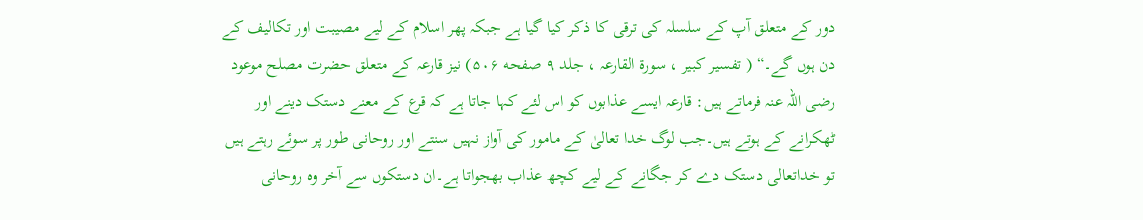دور کے متعلق آپ کے سلسلہ کی ترقی کا ذکر کیا گیا ہے جبکہ پھر اسلام کے لیے مصیبت اور تکالیف کے دن ہوں گے۔“ ( تفسیر کبیر ، سورۃ القارعہ ، جلد ۹ صفحه ۵۰۶) نیز قارعہ کے متعلق حضرت مصلح موعود رضی اللہ عنہ فرماتے ہیں: قارعہ ایسے عذابوں کو اس لئے کہا جاتا ہے کہ قرع کے معنے دستک دینے اور ٹھکرانے کے ہوتے ہیں۔جب لوگ خدا تعالیٰ کے مامور کی آواز نہیں سنتے اور روحانی طور پر سوئے رہتے ہیں تو خداتعالی دستک دے کر جگانے کے لیے کچھ عذاب بھجواتا ہے۔ان دستکوں سے آخر وہ روحانی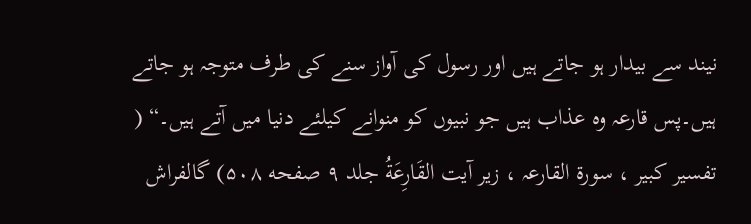نیند سے بیدار ہو جاتے ہیں اور رسول کی آواز سنے کی طرف متوجہ ہو جاتے ہیں۔پس قارعہ وہ عذاب ہیں جو نبیوں کو منوانے کیلئے دنیا میں آتے ہیں۔“ ( تفسیر کبیر ، سورۃ القارعہ ، زیر آیت القَارِعَةُ جلد ۹ صفحه ۵۰۸) گالفراش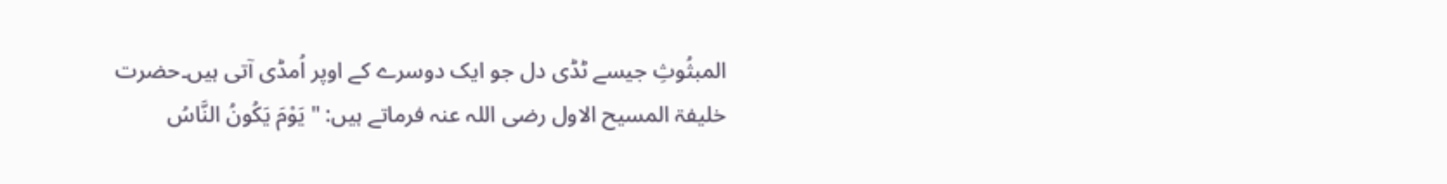المبثُوثِ جیسے ٹڈی دل جو ایک دوسرے کے اوپر اُمڈی آتی ہیں۔حضرت خلیفۃ المسیح الاول رضی اللہ عنہ فرماتے ہیں: " يَوْمَ يَكُونُ النَّاسُ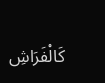كَالْفَرَاشِ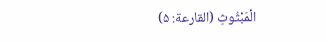الْمَبْثُوثِ (القارعة: ۵)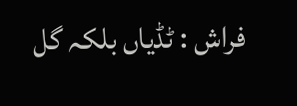فراش : ٹڈیاں بلکہ گل